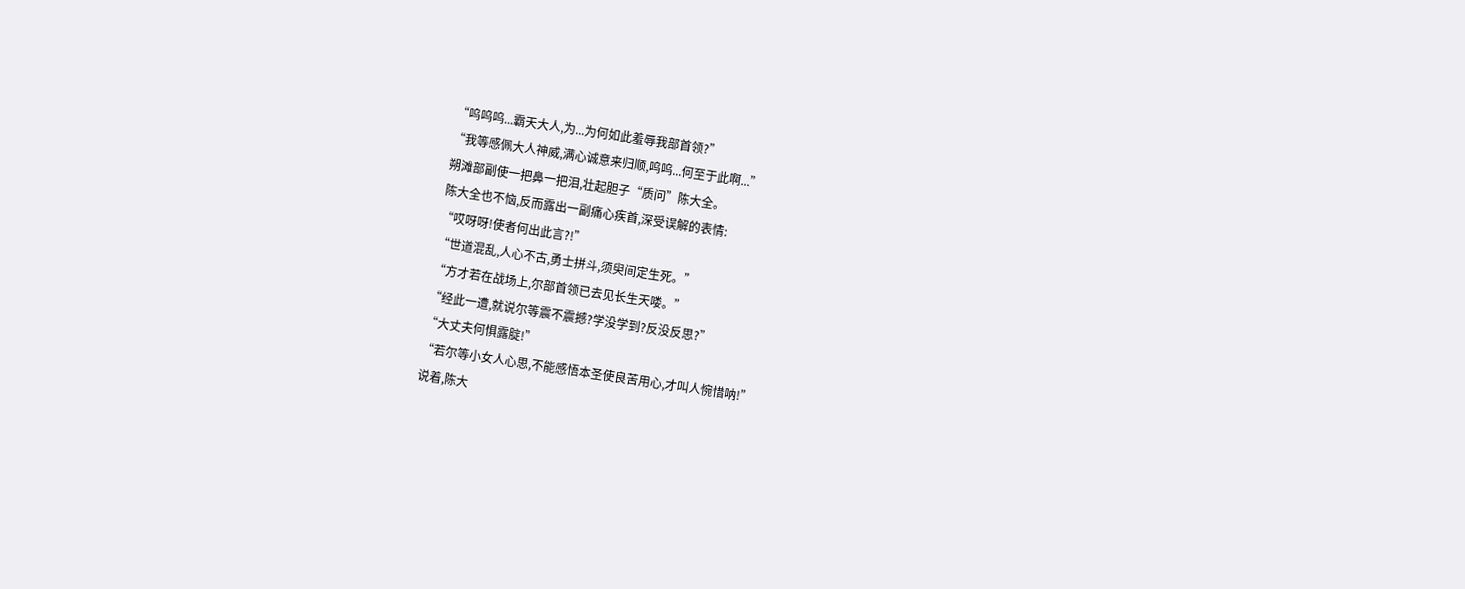“呜呜呜...霸天大人,为...为何如此羞辱我部首领?”
“我等感佩大人神威,满心诚意来归顺,呜呜...何至于此啊...”
朔滩部副使一把鼻一把泪,壮起胆子“质问”陈大全。
陈大全也不恼,反而露出一副痛心疾首,深受误解的表情:
“哎呀呀!使者何出此言?!”
“世道混乱,人心不古,勇士拼斗,须臾间定生死。”
“方才若在战场上,尔部首领已去见长生天喽。”
“经此一遭,就说尔等震不震撼?学没学到?反没反思?”
“大丈夫何惧露腚!”
“若尔等小女人心思,不能感悟本圣使良苦用心,才叫人惋惜呐!”
说着,陈大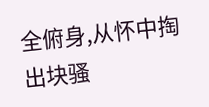全俯身,从怀中掏出块骚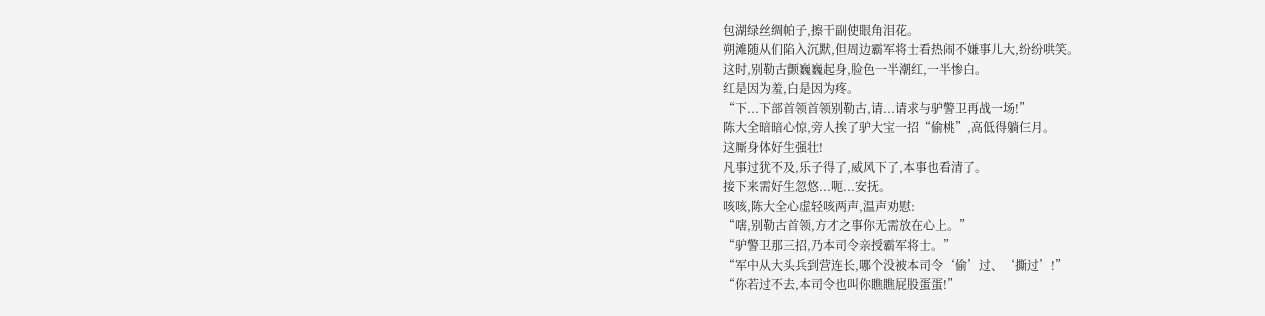包湖绿丝绸帕子,擦干副使眼角泪花。
朔滩随从们陷入沉默,但周边霸军将士看热闹不嫌事儿大,纷纷哄笑。
这时,别勒古颤巍巍起身,脸色一半潮红,一半惨白。
红是因为羞,白是因为疼。
“下...下部首领首领别勒古,请...请求与驴警卫再战一场!”
陈大全暗暗心惊,旁人挨了驴大宝一招“偷桃”,高低得躺仨月。
这厮身体好生强壮!
凡事过犹不及,乐子得了,威风下了,本事也看清了。
接下来需好生忽悠...呃...安抚。
咳咳,陈大全心虚轻咳两声,温声劝慰:
“嗐,别勒古首领,方才之事你无需放在心上。”
“驴警卫那三招,乃本司令亲授霸军将士。”
“军中从大头兵到营连长,哪个没被本司令‘偷’过、‘撕过’!”
“你若过不去,本司令也叫你瞧瞧屁股蛋蛋!”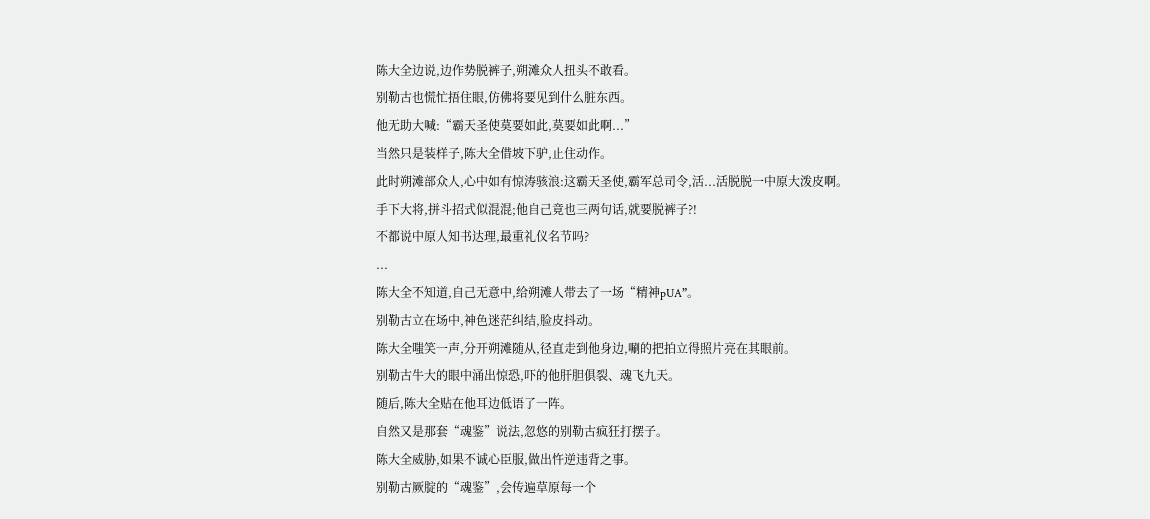陈大全边说,边作势脱裤子,朔滩众人扭头不敢看。
别勒古也慌忙捂住眼,仿佛将要见到什么脏东西。
他无助大喊:“霸天圣使莫要如此,莫要如此啊...”
当然只是装样子,陈大全借坡下驴,止住动作。
此时朔滩部众人,心中如有惊涛骇浪:这霸天圣使,霸军总司令,活...活脱脱一中原大泼皮啊。
手下大将,拼斗招式似混混;他自己竟也三两句话,就要脱裤子?!
不都说中原人知书达理,最重礼仪名节吗?
...
陈大全不知道,自己无意中,给朔滩人带去了一场“精神pUA”。
别勒古立在场中,神色迷茫纠结,脸皮抖动。
陈大全嗤笑一声,分开朔滩随从,径直走到他身边,唰的把拍立得照片亮在其眼前。
别勒古牛大的眼中涌出惊恐,吓的他肝胆俱裂、魂飞九天。
随后,陈大全贴在他耳边低语了一阵。
自然又是那套“魂鉴”说法,忽悠的别勒古疯狂打摆子。
陈大全威胁,如果不诚心臣服,做出忤逆违背之事。
别勒古厥腚的“魂鉴”,会传遍草原每一个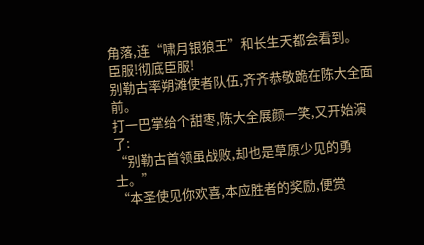角落,连“啸月银狼王”和长生天都会看到。
臣服!彻底臣服!
别勒古率朔滩使者队伍,齐齐恭敬跪在陈大全面前。
打一巴掌给个甜枣,陈大全展颜一笑,又开始演了:
“别勒古首领虽战败,却也是草原少见的勇士。”
“本圣使见你欢喜,本应胜者的奖励,便赏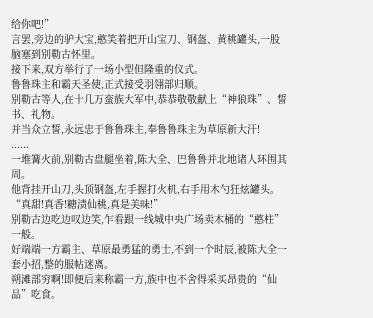给你吧!”
言罢,旁边的驴大宝,憨笑着把开山宝刀、钢盔、黄桃罐头,一股脑塞到别勒古怀里。
接下来,双方举行了一场小型但隆重的仪式。
鲁鲁珠主和霸天圣使,正式接受羽翎部归顺。
别勒古等人,在十几万蛮族大军中,恭恭敬敬献上“神狼珠”、誓书、礼物。
并当众立誓,永远忠于鲁鲁珠主,奉鲁鲁珠主为草原新大汗!
......
一堆篝火前,别勒古盘腿坐着,陈大全、巴鲁鲁并北地诸人环围其周。
他背挂开山刀,头顶钢盔,左手握打火机,右手用木勺狂炫罐头。
“真甜!真香!糖渍仙桃,真是美味!”
别勒古边吃边叹边笑,乍看跟一线城中央广场卖木桶的“憨柱”一般。
好端端一方霸主、草原最勇猛的勇士,不到一个时辰,被陈大全一套小招,整的服帖迷离。
朔滩部穷啊!即便后来称霸一方,族中也不舍得采买昂贵的“仙品”吃食。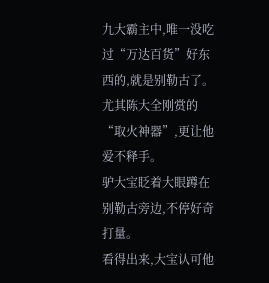九大霸主中,唯一没吃过“万达百货”好东西的,就是别勒古了。
尤其陈大全刚赏的“取火神器”,更让他爱不释手。
驴大宝眨着大眼蹲在别勒古旁边,不停好奇打量。
看得出来,大宝认可他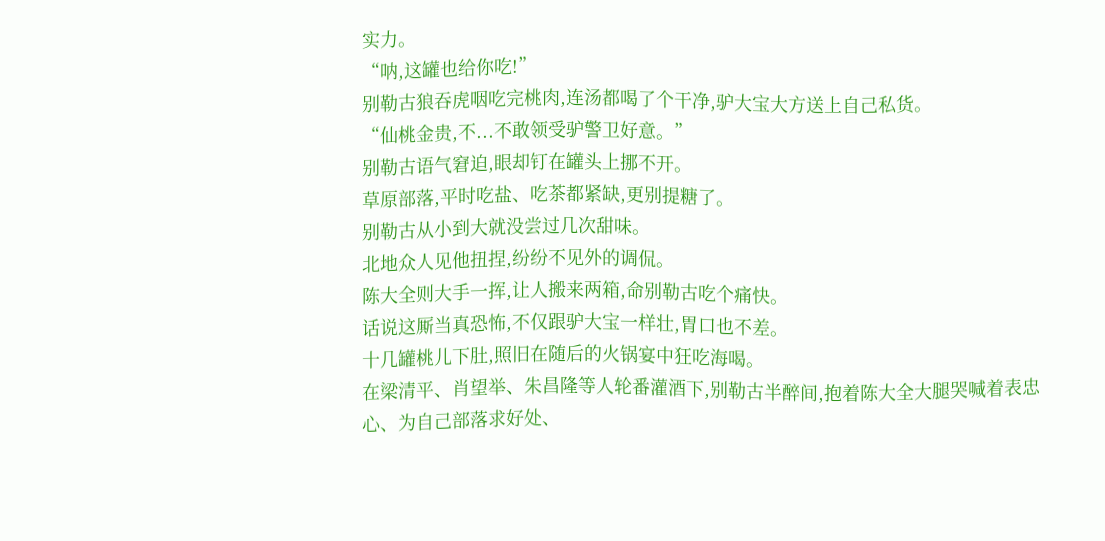实力。
“呐,这罐也给你吃!”
别勒古狼吞虎咽吃完桃肉,连汤都喝了个干净,驴大宝大方送上自己私货。
“仙桃金贵,不...不敢领受驴警卫好意。”
别勒古语气窘迫,眼却钉在罐头上挪不开。
草原部落,平时吃盐、吃茶都紧缺,更别提糖了。
别勒古从小到大就没尝过几次甜味。
北地众人见他扭捏,纷纷不见外的调侃。
陈大全则大手一挥,让人搬来两箱,命别勒古吃个痛快。
话说这厮当真恐怖,不仅跟驴大宝一样壮,胃口也不差。
十几罐桃儿下肚,照旧在随后的火锅宴中狂吃海喝。
在梁清平、肖望举、朱昌隆等人轮番灌酒下,别勒古半醉间,抱着陈大全大腿哭喊着表忠心、为自己部落求好处、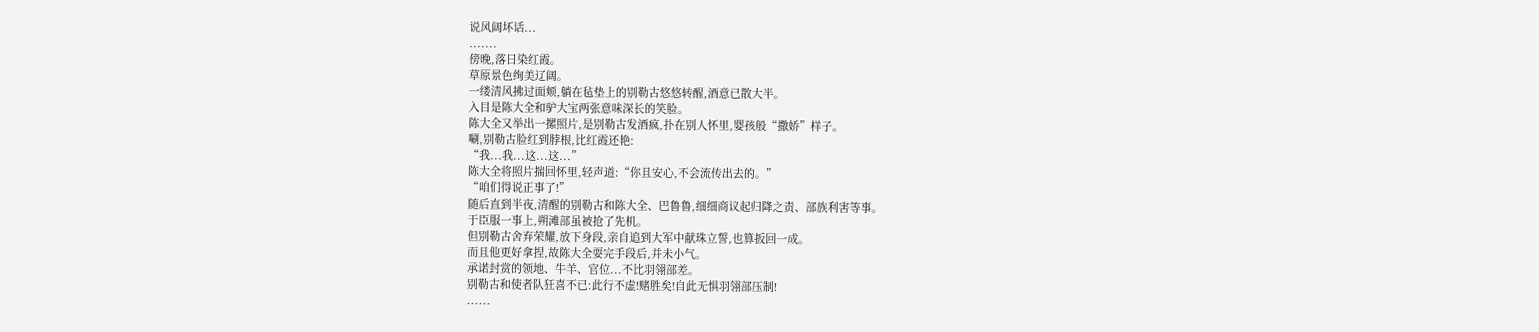说风阔坏话...
.......
傍晚,落日染红霞。
草原景色绚美辽阔。
一缕清风拂过面颊,躺在毡垫上的别勒古悠悠转醒,酒意已散大半。
入目是陈大全和驴大宝两张意味深长的笑脸。
陈大全又举出一摞照片,是别勒古发酒疯,扑在别人怀里,婴孩般“撒娇”样子。
唰,别勒古脸红到脖根,比红霞还艳:
“我...我...这...这...”
陈大全将照片揣回怀里,轻声道:“你且安心,不会流传出去的。”
“咱们得说正事了!”
随后直到半夜,清醒的别勒古和陈大全、巴鲁鲁,细细商议起归降之责、部族利害等事。
于臣服一事上,朔滩部虽被抢了先机。
但别勒古舍弃荣耀,放下身段,亲自追到大军中献珠立誓,也算扳回一成。
而且他更好拿捏,故陈大全耍完手段后,并未小气。
承诺封赏的领地、牛羊、官位...不比羽翎部差。
别勒古和使者队狂喜不已:此行不虚!赌胜矣!自此无惧羽翎部压制!
......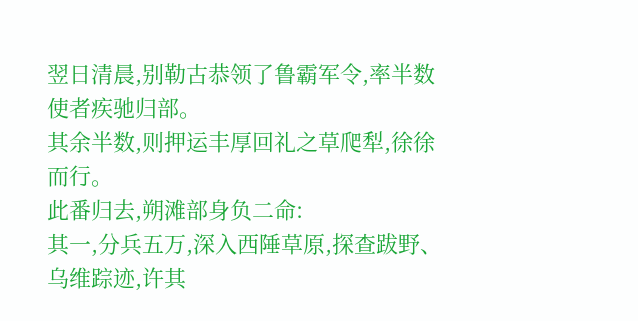翌日清晨,别勒古恭领了鲁霸军令,率半数使者疾驰归部。
其余半数,则押运丰厚回礼之草爬犁,徐徐而行。
此番归去,朔滩部身负二命:
其一,分兵五万,深入西陲草原,探查跋野、乌维踪迹,许其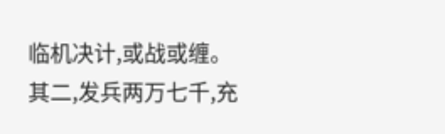临机决计,或战或缠。
其二,发兵两万七千,充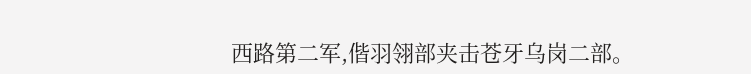西路第二军,偕羽翎部夹击苍牙乌岗二部。